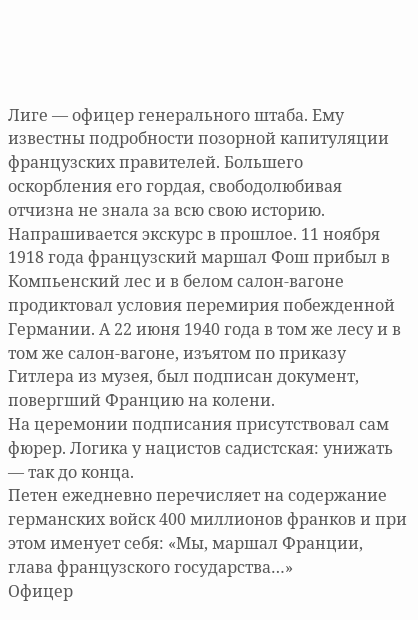Лиге — офицер генерального штаба. Ему известны подробности позорной капитуляции французских правителей. Большего оскорбления его гордая, свободолюбивая отчизна не знала за всю свою историю. Напрашивается экскурс в прошлое. 11 ноября 1918 года французский маршал Фош прибыл в Компьенский лес и в белом салон-вагоне продиктовал условия перемирия побежденной Германии. А 22 июня 1940 года в том же лесу и в том же салон-вагоне, изъятом по приказу Гитлера из музея, был подписан документ, повергший Францию на колени.
На церемонии подписания присутствовал сам фюрер. Логика у нацистов садистская: унижать — так до конца.
Петен ежедневно перечисляет на содержание германских войск 400 миллионов франков и при этом именует себя: «Мы, маршал Франции, глава французского государства…»
Офицер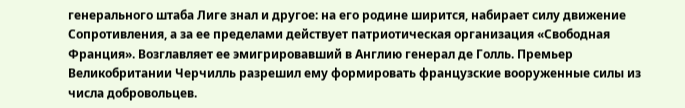генерального штаба Лиге знал и другое: на его родине ширится, набирает силу движение Сопротивления, а за ее пределами действует патриотическая организация «Свободная Франция». Возглавляет ее эмигрировавший в Англию генерал де Голль. Премьер Великобритании Черчилль разрешил ему формировать французские вооруженные силы из числа добровольцев.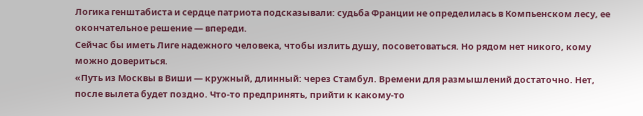Логика генштабиста и сердце патриота подсказывали: судьба Франции не определилась в Компьенском лесу, ее окончательное решение — впереди.
Сейчас бы иметь Лиге надежного человека, чтобы излить душу, посоветоваться. Но рядом нет никого, кому можно довериться.
«Путь из Москвы в Виши — кружный, длинный: через Стамбул. Времени для размышлений достаточно. Нет, после вылета будет поздно. Что-то предпринять, прийти к какому-то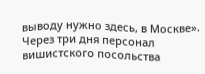выводу нужно здесь, в Москве».
Через три дня персонал вишистского посольства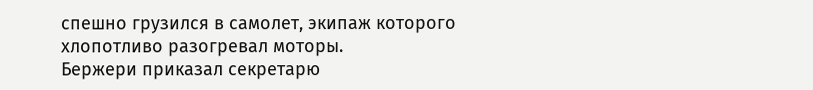спешно грузился в самолет, экипаж которого хлопотливо разогревал моторы.
Бержери приказал секретарю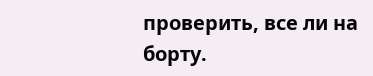проверить, все ли на борту.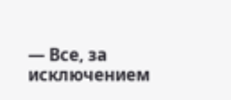— Все, за исключением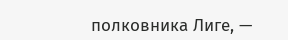полковника Лиге, —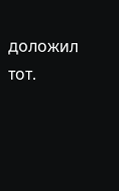доложил тот.